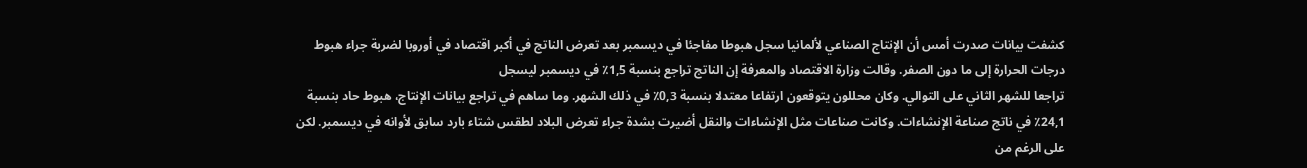كشفت بيانات صدرت أمس أن الإنتاج الصناعي لألمانيا سجل هبوطا مفاجئا في ديسمبر بعد تعرض الناتج في أكبر اقتصاد في أوروبا لضربة جراء هبوط درجات الحرارة إلى ما دون الصفر. وقالت وزارة الاقتصاد والمعرفة إن الناتج تراجع بنسبة 1,5٪ في ديسمبر ليسجل
تراجعا للشهر الثاني على التوالي. وكان محللون يتوقعون ارتفاعا معتدلا بنسبة 0,3٪ في ذلك الشهر. وما ساهم في تراجع بيانات الإنتاج، هبوط حاد بنسبة 24,1٪ في ناتج صناعة الإنشاءات. وكانت صناعات مثل الإنشاءات والنقل أضيرت بشدة جراء تعرض البلاد لطقس شتاء بارد سابق لأوانه في ديسمبر. لكن على الرغم من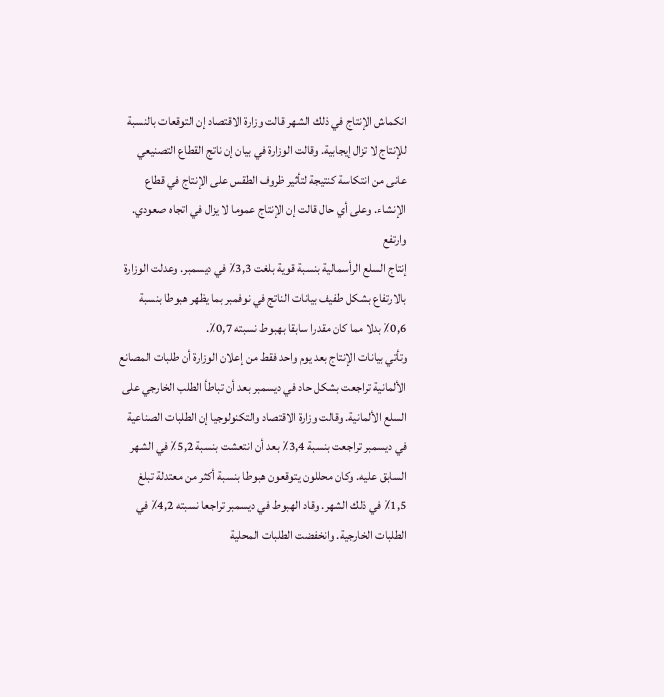انكماش الإنتاج في ذلك الشهر قالت وزارة الاقتصاد إن التوقعات بالنسبة للإنتاج لا تزال إيجابية. وقالت الوزارة في بيان إن ناتج القطاع التصنيعي عانى من انتكاسة كنتيجة لتأثير ظروف الطقس على الإنتاج في قطاع الإنشاء. وعلى أي حال قالت إن الإنتاج عموما لا يزال في اتجاه صعودي. وارتفع
إنتاج السلع الرأسمالية بنسبة قوية بلغت 3,3٪ في ديسمبر. وعدلت الوزارة بالارتفاع بشكل طفيف بيانات الناتج في نوفمبر بما يظهر هبوطا بنسبة 0,6٪ بدلا مما كان مقدرا سابقا بهبوط نسبته 0,7٪.
وتأتي بيانات الإنتاج بعد يوم واحد فقط من إعلان الوزارة أن طلبات المصانع الألمانية تراجعت بشكل حاد في ديسمبر بعد أن تباطأ الطلب الخارجي على السلع الألمانية. وقالت وزارة الاقتصاد والتكنولوجيا إن الطلبات الصناعية في ديسمبر تراجعت بنسبة 3,4٪ بعد أن انتعشت بنسبة 5,2٪ في الشهر السابق عليه. وكان محللون يتوقعون هبوطا بنسبة أكثر من معتدلة تبلغ 1,5٪ في ذلك الشهر. وقاد الهبوط في ديسمبر تراجعا نسبته 4,2٪ في الطلبات الخارجية. وانخفضت الطلبات المحلية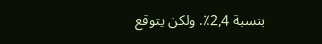بنسبة 2,4٪. ولكن يتوقع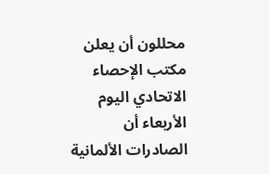محللون أن يعلن مكتب الإحصاء الاتحادي اليوم الأربعاء أن الصادرات الألمانية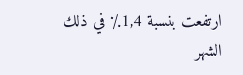ارتفعت بنسبة 1,4٪ في ذلك الشهر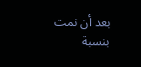بعد أن نمت بنسبة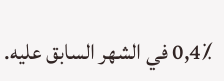0,4٪ في الشهر السابق عليه.